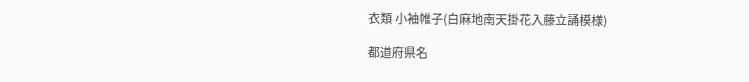衣類 小袖帷子(白麻地南天掛花入藤立誦模様)

都道府県名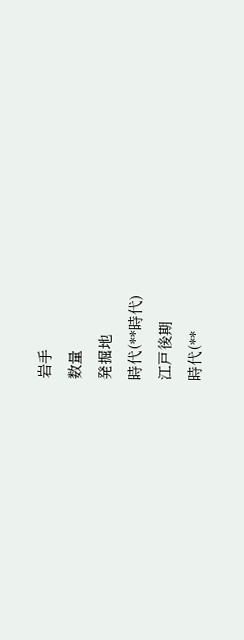岩手
数量
発掘地
時代(**時代)
江戸後期
時代(**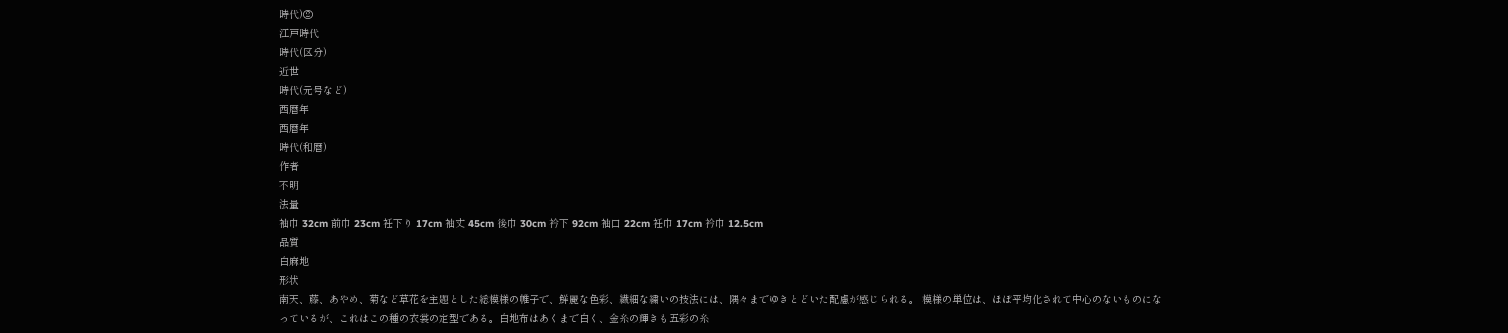時代)②
江戸時代
時代(区分)
近世
時代(元号など)
西暦年
西暦年
時代(和暦)
作者
不明
法量
袖巾 32cm 前巾 23cm 衽下り 17cm 袖丈 45cm 後巾 30cm 衿下 92cm 袖口 22cm 衽巾 17cm 衿巾 12.5cm
品質
白麻地
形状
南天、藤、あやめ、菊など草花を主題とした総模様の帷子で、鮮麗な色彩、繊細な繍いの技法には、隅々までゆきとどいた配慮が感じられる。 模様の単位は、ほぼ平均化されて中心のないものになっているが、これはこの種の衣裳の定型である。白地布はあくまで白く、金糸の輝きも五彩の糸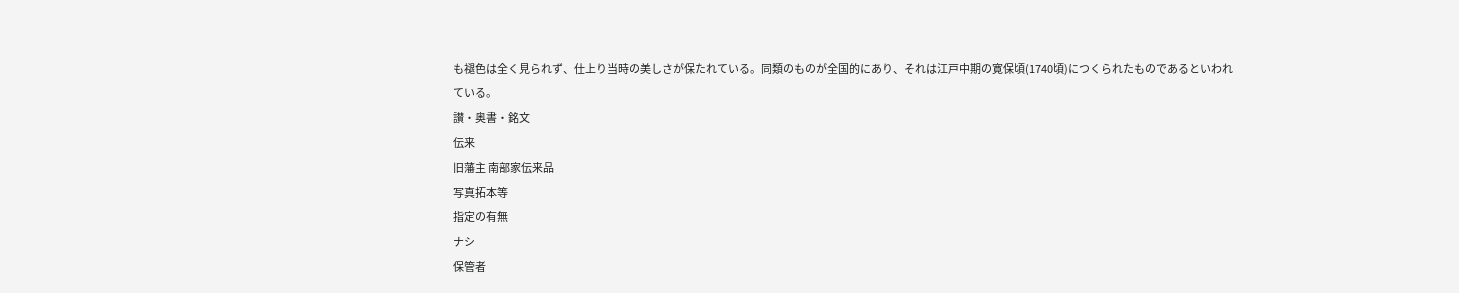も褪色は全く見られず、仕上り当時の美しさが保たれている。同類のものが全国的にあり、それは江戸中期の寛保頃(1740頃)につくられたものであるといわれている。
讃・奥書・銘文
伝来
旧藩主 南部家伝来品
写真拓本等
指定の有無
ナシ
保管者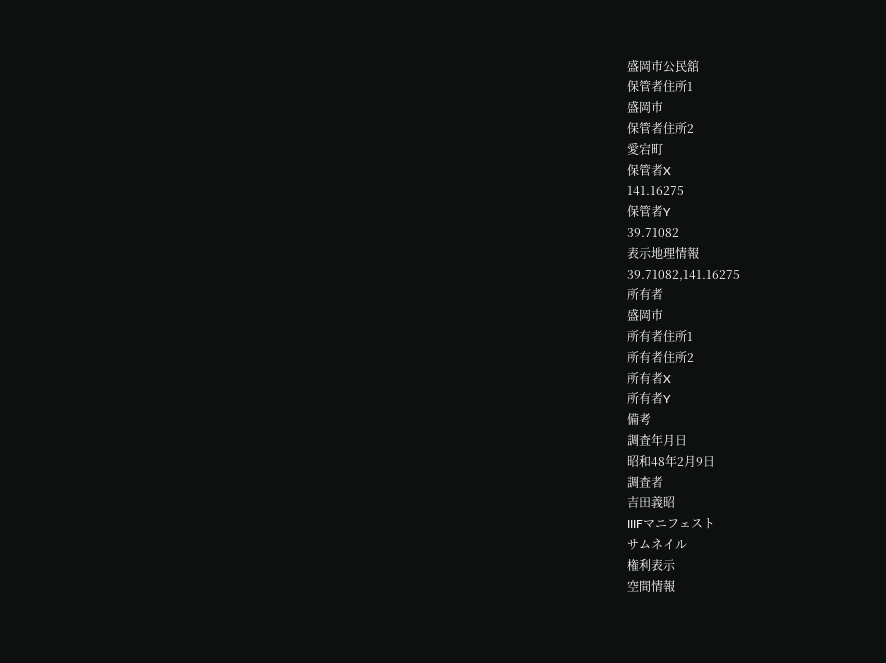盛岡市公民舘
保管者住所1
盛岡市
保管者住所2
愛宕町
保管者X
141.16275
保管者Y
39.71082
表示地理情報
39.71082,141.16275
所有者
盛岡市
所有者住所1
所有者住所2
所有者X
所有者Y
備考
調査年月日
昭和48年2月9日
調査者
吉田義昭
IIIFマニフェスト
サムネイル
権利表示
空間情報